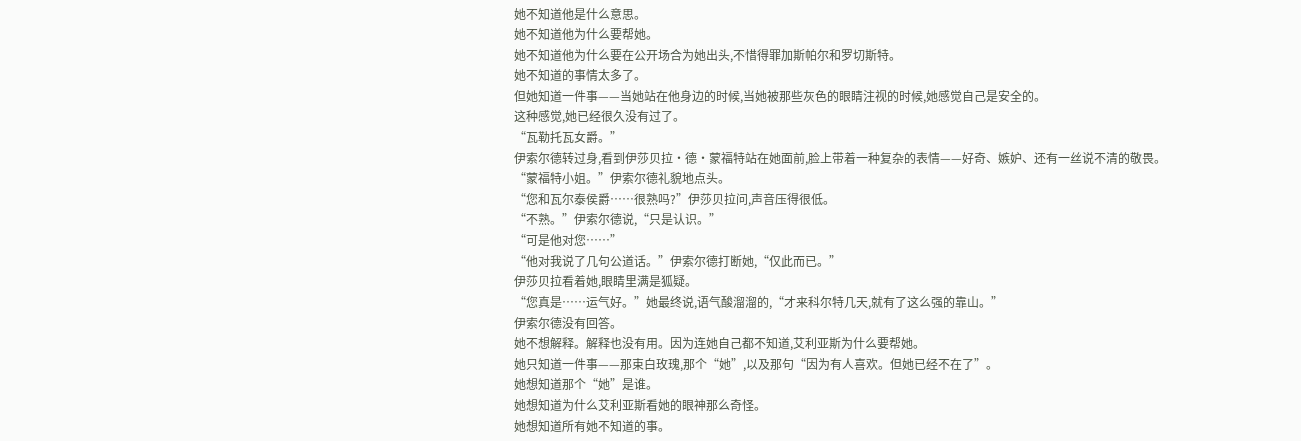她不知道他是什么意思。
她不知道他为什么要帮她。
她不知道他为什么要在公开场合为她出头,不惜得罪加斯帕尔和罗切斯特。
她不知道的事情太多了。
但她知道一件事——当她站在他身边的时候,当她被那些灰色的眼睛注视的时候,她感觉自己是安全的。
这种感觉,她已经很久没有过了。
“瓦勒托瓦女爵。”
伊索尔德转过身,看到伊莎贝拉·德·蒙福特站在她面前,脸上带着一种复杂的表情——好奇、嫉妒、还有一丝说不清的敬畏。
“蒙福特小姐。”伊索尔德礼貌地点头。
“您和瓦尔泰侯爵……很熟吗?”伊莎贝拉问,声音压得很低。
“不熟。”伊索尔德说,“只是认识。”
“可是他对您……”
“他对我说了几句公道话。”伊索尔德打断她,“仅此而已。”
伊莎贝拉看着她,眼睛里满是狐疑。
“您真是……运气好。”她最终说,语气酸溜溜的,“才来科尔特几天,就有了这么强的靠山。”
伊索尔德没有回答。
她不想解释。解释也没有用。因为连她自己都不知道,艾利亚斯为什么要帮她。
她只知道一件事——那束白玫瑰,那个“她”,以及那句“因为有人喜欢。但她已经不在了”。
她想知道那个“她”是谁。
她想知道为什么艾利亚斯看她的眼神那么奇怪。
她想知道所有她不知道的事。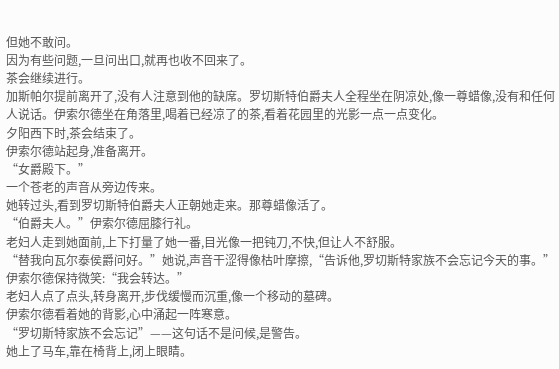但她不敢问。
因为有些问题,一旦问出口,就再也收不回来了。
茶会继续进行。
加斯帕尔提前离开了,没有人注意到他的缺席。罗切斯特伯爵夫人全程坐在阴凉处,像一尊蜡像,没有和任何人说话。伊索尔德坐在角落里,喝着已经凉了的茶,看着花园里的光影一点一点变化。
夕阳西下时,茶会结束了。
伊索尔德站起身,准备离开。
“女爵殿下。”
一个苍老的声音从旁边传来。
她转过头,看到罗切斯特伯爵夫人正朝她走来。那尊蜡像活了。
“伯爵夫人。”伊索尔德屈膝行礼。
老妇人走到她面前,上下打量了她一番,目光像一把钝刀,不快,但让人不舒服。
“替我向瓦尔泰侯爵问好。”她说,声音干涩得像枯叶摩擦,“告诉他,罗切斯特家族不会忘记今天的事。”
伊索尔德保持微笑:“我会转达。”
老妇人点了点头,转身离开,步伐缓慢而沉重,像一个移动的墓碑。
伊索尔德看着她的背影,心中涌起一阵寒意。
“罗切斯特家族不会忘记”——这句话不是问候,是警告。
她上了马车,靠在椅背上,闭上眼睛。